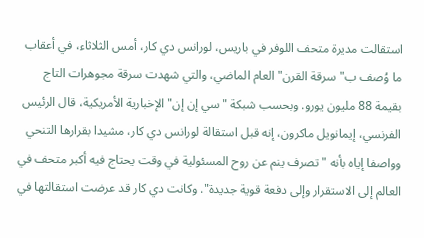استقالت مديرة متحف اللوفر في باريس، لورانس دي كار، أمس الثلاثاء، في أعقاب ما وُصف ب"سرقة القرن" العام الماضي، والتي شهدت سرقة مجوهرات التاج بقيمة 88 مليون يورو. وبحسب شبكة "سي إن إن" الإخبارية الأمريكية، قال الرئيس الفرنسي، إيمانويل ماكرون، إنه قبل استقالة لورانس دي كار، مشيدا بقرارها التنحي وواصفا إياه بأنه "تصرف ينم عن روح المسئولية في وقت يحتاج فيه أكبر متحف في العالم إلى الاستقرار وإلى دفعة قوية جديدة". وكانت دي كار قد عرضت استقالتها في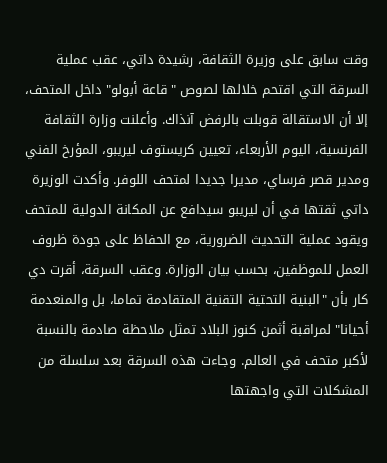وقت سابق على وزيرة الثقافة، رشيدة داتي، عقب عملية السرقة التي اقتحم خلالها لصوص "قاعة أبولو" داخل المتحف، إلا أن الاستقالة قوبلت بالرفض آنذاك. وأعلنت وزارة الثقافة الفرنسية، اليوم الأربعاء، تعيين كريستوف ليريبو، المؤرخ الفني ومدير قصر فرساي، مديرا جديدا لمتحف اللوفر. وأكدت الوزيرة داتي ثقتها في أن ليريبو سيدافع عن المكانة الدولية للمتحف ويقود عملية التحديث الضرورية، مع الحفاظ على جودة ظروف العمل للموظفين، بحسب بيان الوزارة. وعقب السرقة، أقرت دي كار بأن "البنية التحتية التقنية المتقادمة تماما، بل والمنعدمة أحيانا" لمراقبة أثمن كنوز البلاد تمثل ملاحظة صادمة بالنسبة لأكبر متحف في العالم. وجاءت هذه السرقة بعد سلسلة من المشكلات التي واجهتها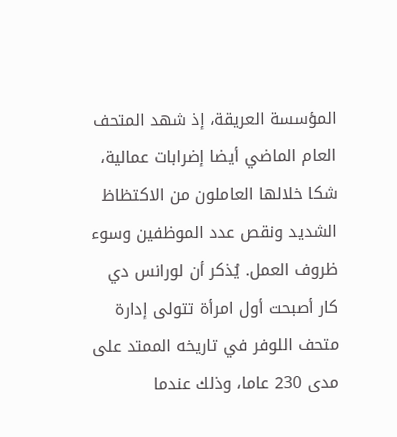المؤسسة العريقة، إذ شهد المتحف العام الماضي أيضا إضرابات عمالية، شكا خلالها العاملون من الاكتظاظ الشديد ونقص عدد الموظفين وسوء ظروف العمل. يُذكر أن لورانس دي كار أصبحت أول امرأة تتولى إدارة متحف اللوفر في تاريخه الممتد على مدى 230 عاما، وذلك عندما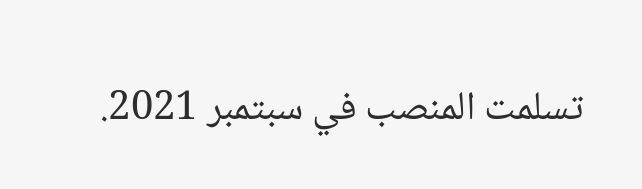تسلمت المنصب في سبتمبر 2021.